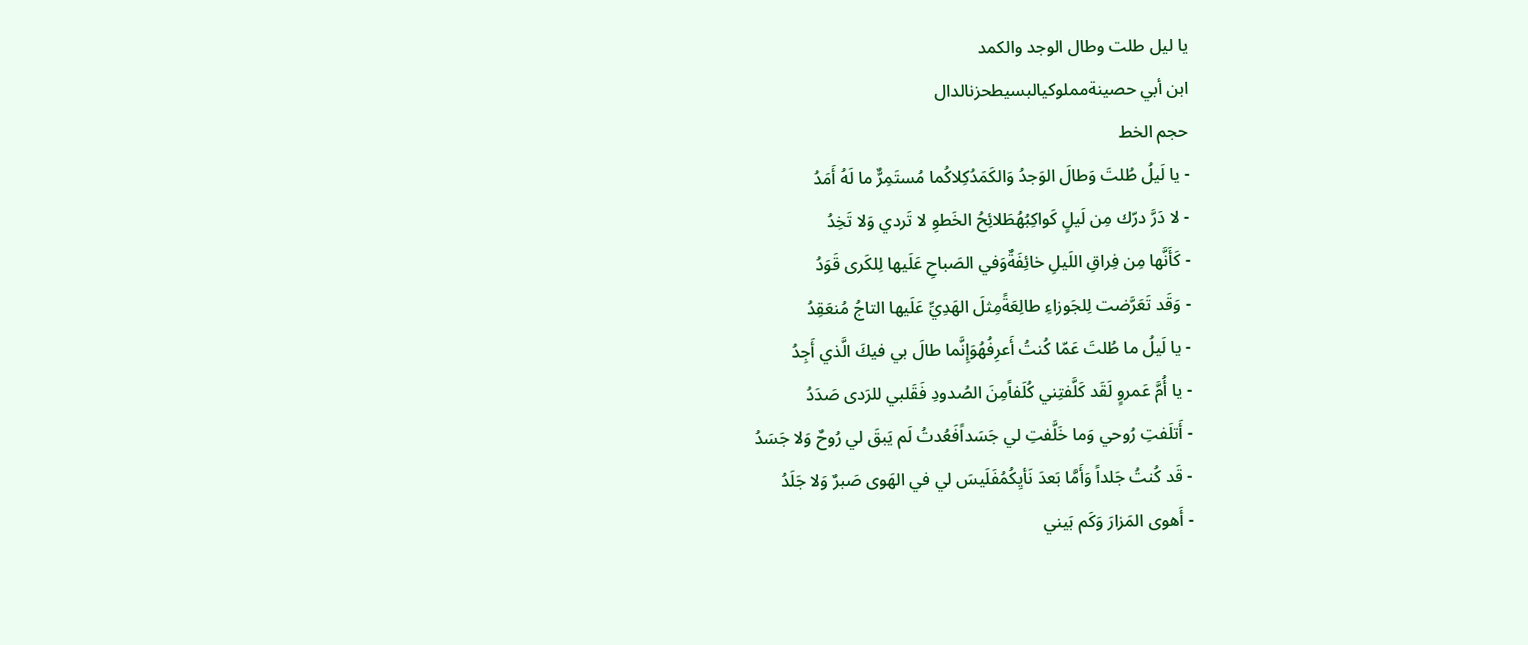يا ليل طلت وطال الوجد والكمد
ابن أبي حصينةمملوكيالبسيطحزنالدال
حجم الخط
- يا لَيلُ طُلتَ وَطالَ الوَجدُ وَالكَمَدُكِلاكُما مُستَمِرٌّ ما لَهُ أَمَدُ
- لا دَرَّ درّك مِن لَيلٍ كَواكِبُهُطَلائِحُ الخَطوِ لا تَردي وَلا تَخِدُ
- كَأَنَّها مِن فِراقِ اللَيلِ خائِفَةٌوَفي الصَباحِ عَلَيها لِلكَرى قَوَدُ
- وَقَد تَعَرَّضت لِلجَوزاءِ طالِعَةًمِثلَ الهَدِيِّ عَلَيها التاجُ مُنعَقِدُ
- يا لَيلُ ما طُلتَ عَمّا كُنتُ أَعرِفُهُوَإِنَّما طالَ بي فيكَ الَّذي أَجِدُ
- يا أُمَّ عَمروٍ لَقَد كَلَّفتِني كُلَفاًمِنَ الصُدودِ فَقَلبي للرَدى صَدَدُ
- أَتلَفتِ رُوحي وَما خَلَّفتِ لي جَسَداًفَعُدتُ لَم يَبقَ لي رُوحٌ وَلا جَسَدُ
- قَد كُنتُ جَلداً وَأَمَّا بَعدَ نَأيِكُمُفَلَيسَ لي في الهَوى صَبرٌ وَلا جَلَدُ
- أَهوى المَزارَ وَكَم بَيني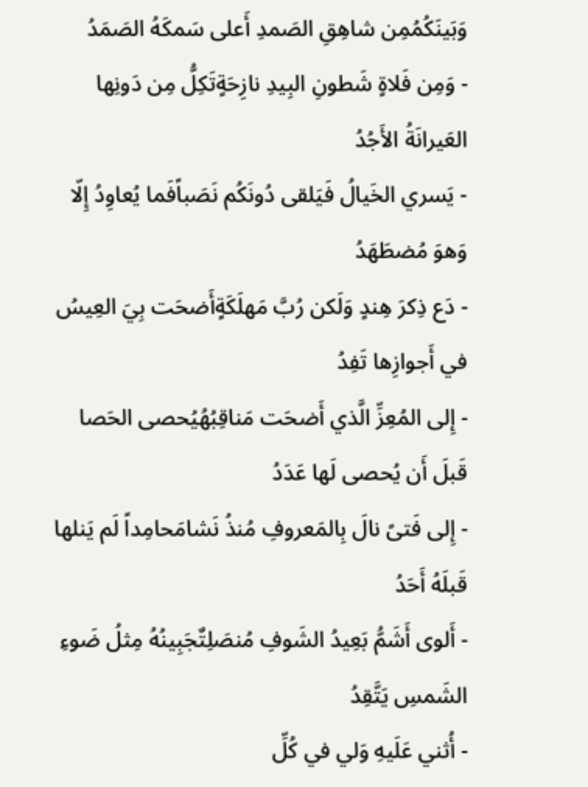وَبَينَكُمُمِن شاهِقِ الصَمدِ أَعلى سَمكَهُ الصَمَدُ
- وَمِن فَلاةٍ شَطونِ البِيدِ نازِحَةٍتَكِلُّ مِن دَونِها العَيرانَةُ الأَجُدُ
- يَسري الخَيالُ فَيَلقى دُونَكُم نَصَباًفَما يُعاوِدُ إِلّا وَهوَ مُضطَهَدُ
- دَع ذِكرَ هِندٍ وَلَكن رُبَّ مَهلَكَةٍأَضحَت بِيَ العِيسُ في أَجوازِها تَفِدُ
- إِلى المُعِزِّ الَّذي أَضحَت مَناقِبُهُيُحصى الحَصا قَبلَ أَن يُحصى لَها عَدَدُ
- إِلى فَتىً نالَ بِالمَعروفِ مُنذُ نَشامَحامِداً لَم يَنلها قَبلَهُ أَحَدُ
- أَلوى أَشَمُّ بَعِيدُ الشَوفِ مُنصَلِتٌجَبِينُهُ مِثلُ ضَوءِ الشَمسِ يَتَّقِدُ
- أُثني عَلَيهِ وَلي في كُلِّ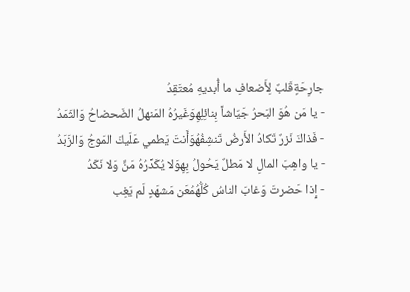جارِحَةٍقَلبٌ لِأَضعافِ ما أُبديهِ مُعتَقِدُ
- يا مَن هُوَ البَحرُ جَيّاشاً بِنائِلِهِوَغَيرُهُ المَنهلُ الضَحضاحُ وَالثَمَدُ
- فَذاكَ نَزرٌ تَكادُ الأَرضُ تَنشِفُهُوَأَنتَ يَطمي عَلَيكَ المَوجُ وَالزَبَدُ
- يا واهِبَ المالِ لا مَطلٌ يَحُولُ بِهِوَلا يُكَدِّرُهُ مَنٌّ وَلا نَكَدُ
- إِذا حَضرتَ وَغابَ الناسُ كُلُّهُمُعَن مَشهَدٍ لَم يَغِب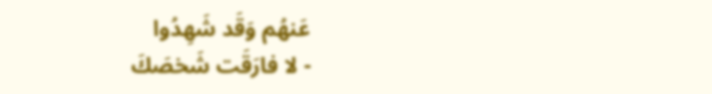عَنهُم وَقَد شَهِدُوا
- لا فارَقَت شَخصَكَ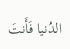الدُنيا فَأَنتَ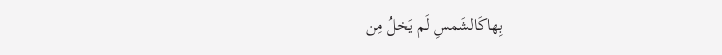بِهاكَالشَمسِ لَم يَخلُ مِن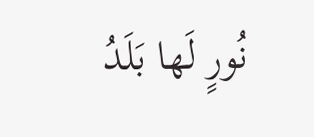نُورٍ لَها بَلَدُ